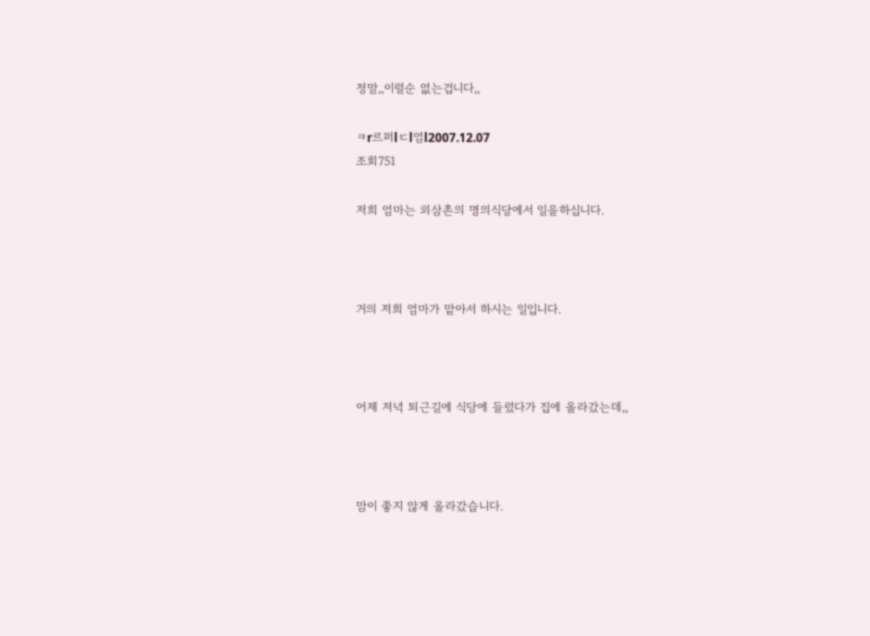정말,,이럴순 없는겁니다,,

ㅋr르퍼lㄷl엄l2007.12.07
조회751

저희 엄마는 외삼촌의 명의식당에서 일을하십니다.



거의 저희 엄마가 맡아서 하시는 일입니다.



어제 저녁 퇴근길에 식당에 들렀다가 집에 올라갔는데,,



맘이 좋지 않게 올라갔습니다.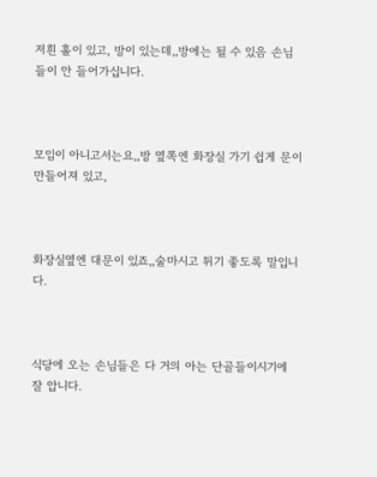저흰 홀이 있고, 방이 있는데,,방에는 될 수 있음 손님들이 안 들어가십니다.



모임이 아니고서는요,,방 옆쪽엔 화장실 가기 쉽게 문이 만들어져 있고,



화장실옆엔 대문이 있죠,,술마시고 튀기 좋도록 말입니다.



식당에 오는 손님들은 다 거의 아는 단골들이시기에 잘 압니다.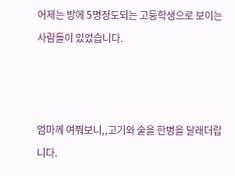어제는 방에 5명정도되는 고등학생으로 보이는 사람들이 있었습니다.



엄마께 여쭤보니,,고기와 술을 한병을 달래더랍니다.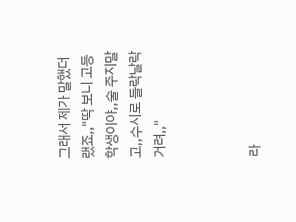그래서 제가 말했더랬죠,,"딱 보니 고등학생이야,,술 주지말고,,수시로 들락날락거려,,"



라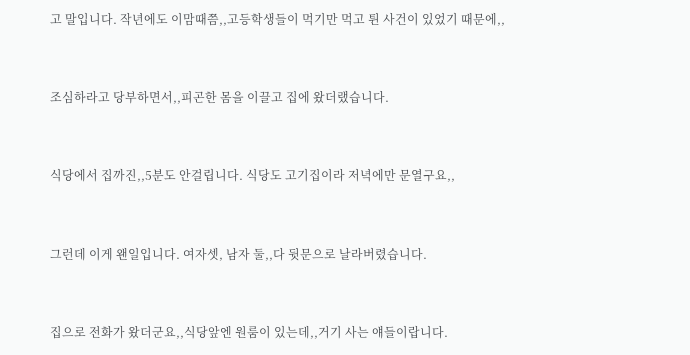고 말입니다. 작년에도 이맘때쯤,,고등학생들이 먹기만 먹고 튄 사건이 있었기 때문에,,



조심하라고 당부하면서,,피곤한 몸을 이끌고 집에 왔더랬습니다.



식당에서 집까진,,5분도 안걸립니다. 식당도 고기집이라 저녁에만 문열구요,,



그런데 이게 왠일입니다. 여자셋, 남자 둘,,다 뒷문으로 날라버렸습니다.



집으로 전화가 왔더군요,,식당앞엔 원룸이 있는데,,거기 사는 얘들이랍니다.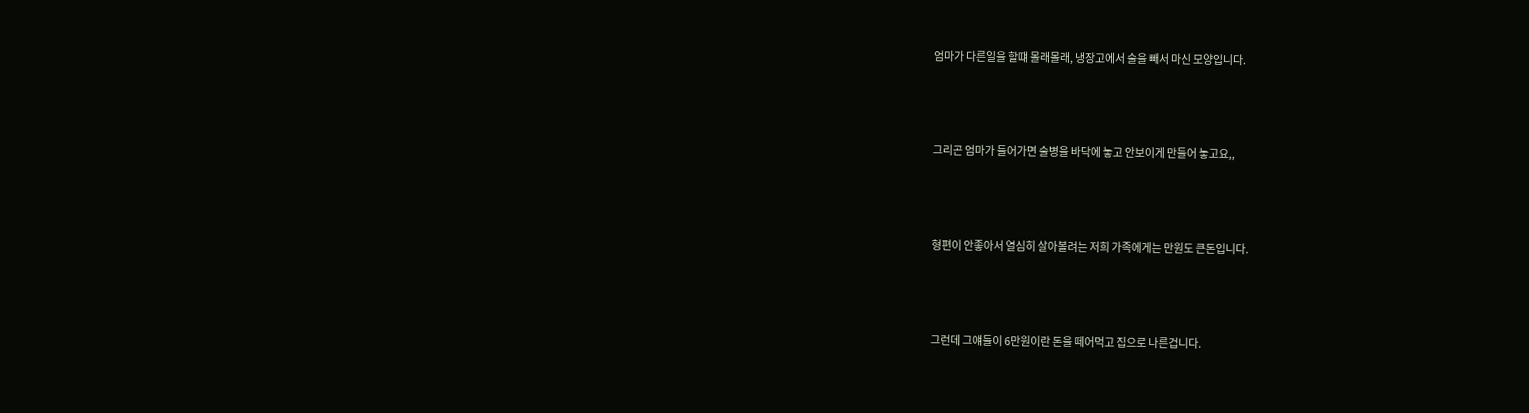엄마가 다른일을 할떄 몰래몰래, 냉장고에서 술을 빼서 마신 모양입니다.



그리곤 엄마가 들어가면 술병을 바닥에 놓고 안보이게 만들어 놓고요,,



형편이 안좋아서 열심히 살아볼려는 저희 가족에게는 만원도 큰돈입니다.



그런데 그얘들이 6만원이란 돈을 떼어먹고 집으로 나른겁니다.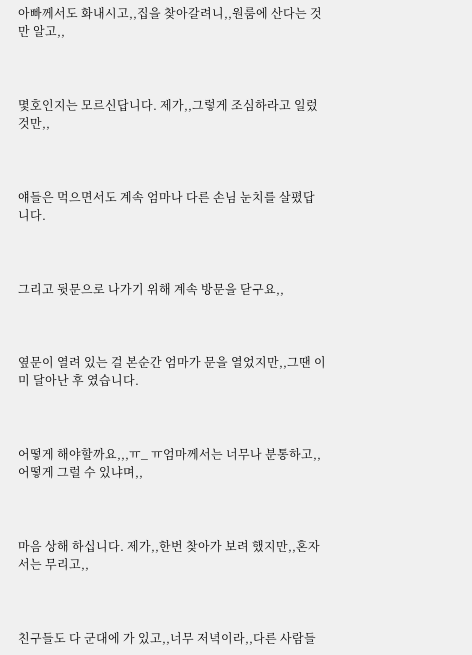아빠께서도 화내시고,,집을 찾아갈려니,,원룸에 산다는 것만 알고,,



몇호인지는 모르신답니다. 제가,,그렇게 조심하라고 일렀것만,,



얘들은 먹으면서도 계속 엄마나 다른 손님 눈치를 살폈답니다.



그리고 뒷문으로 나가기 위해 계속 방문을 닫구요,,



옆문이 열려 있는 걸 본순간 엄마가 문을 열었지만,,그땐 이미 달아난 후 였습니다.



어떻게 해야할까요,,,ㅠ_ ㅠ엄마께서는 너무나 분통하고,,어떻게 그럴 수 있냐며,,



마음 상해 하십니다. 제가,,한번 찾아가 보려 했지만,,혼자서는 무리고,,



친구들도 다 군대에 가 있고,,너무 저녁이라,,다른 사람들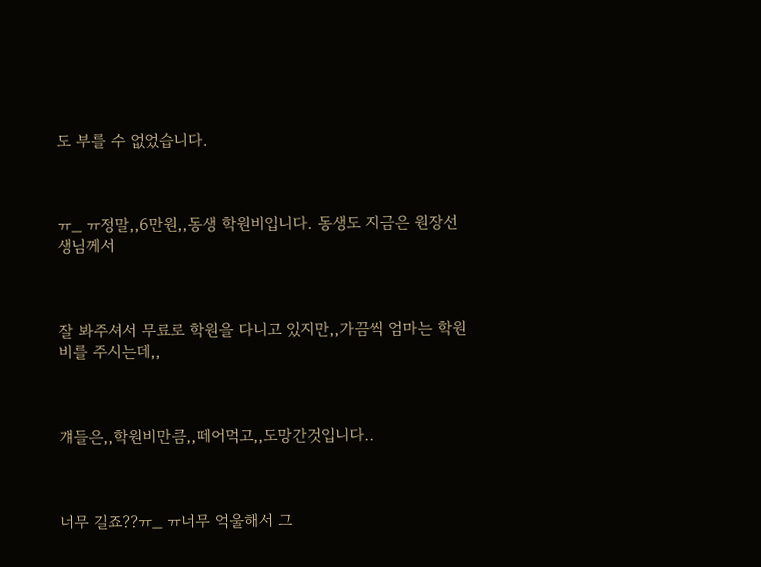도 부를 수 없었습니다.



ㅠ_ ㅠ정말,,6만원,,동생 학원비입니다. 동생도 지금은 원장선생님께서



잘 봐주셔서 무료로 학원을 다니고 있지만,,가끔씩 엄마는 학원비를 주시는데,,



걔들은,,학원비만큼,,떼어먹고,,도망간것입니다..



너무 길죠??ㅠ_ ㅠ너무 억울해서 그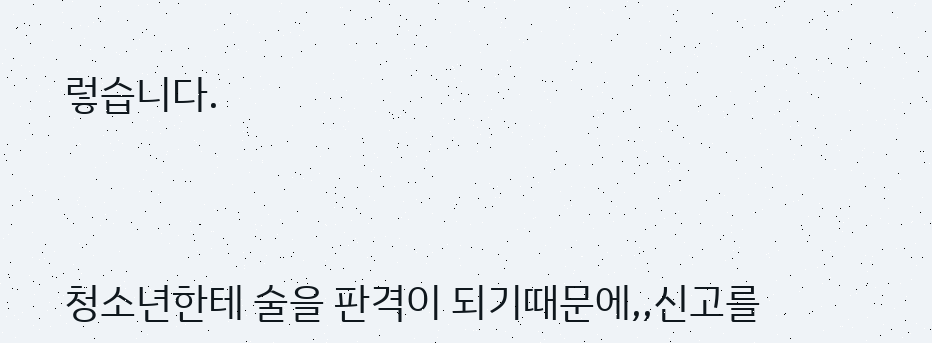렇습니다.



청소년한테 술을 판격이 되기때문에,,신고를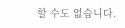할 수도 없습니다.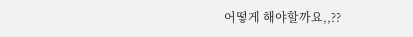어떻게 해야할까요,,??